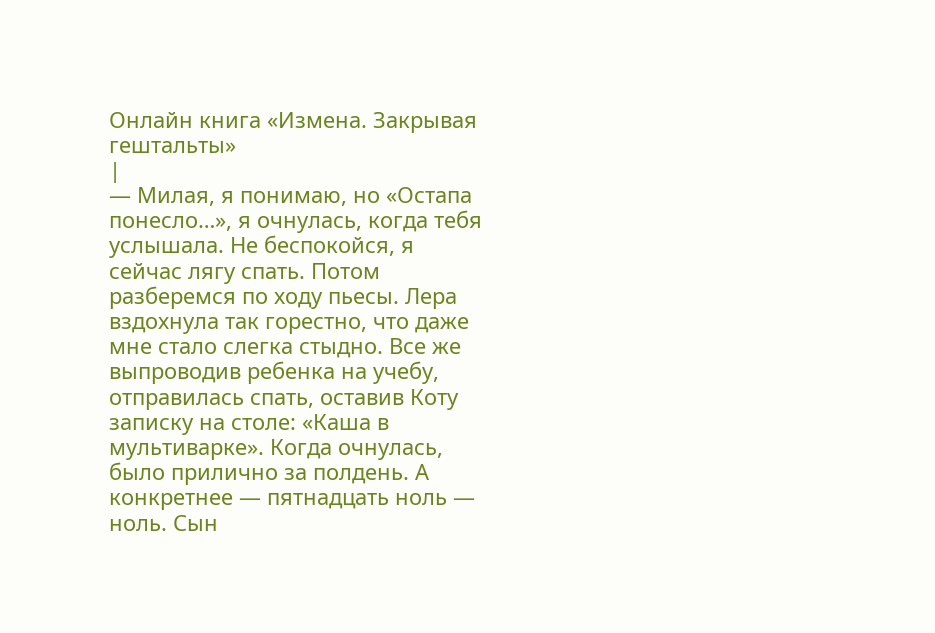Онлайн книга «Измена. Закрывая гештальты»
|
— Милая, я понимаю, но «Остапа понесло…», я очнулась, когда тебя услышала. Не беспокойся, я сейчас лягу спать. Потом разберемся по ходу пьесы. Лера вздохнула так горестно, что даже мне стало слегка стыдно. Все же выпроводив ребенка на учебу, отправилась спать, оставив Коту записку на столе: «Каша в мультиварке». Когда очнулась, было прилично за полдень. А конкретнее — пятнадцать ноль — ноль. Сын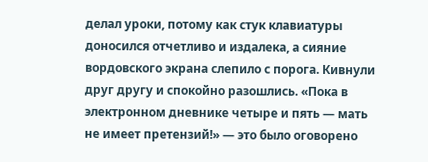делал уроки, потому как стук клавиатуры доносился отчетливо и издалека, а сияние вордовского экрана слепило с порога. Кивнули друг другу и спокойно разошлись. «Пока в электронном дневнике четыре и пять — мать не имеет претензий!» — это было оговорено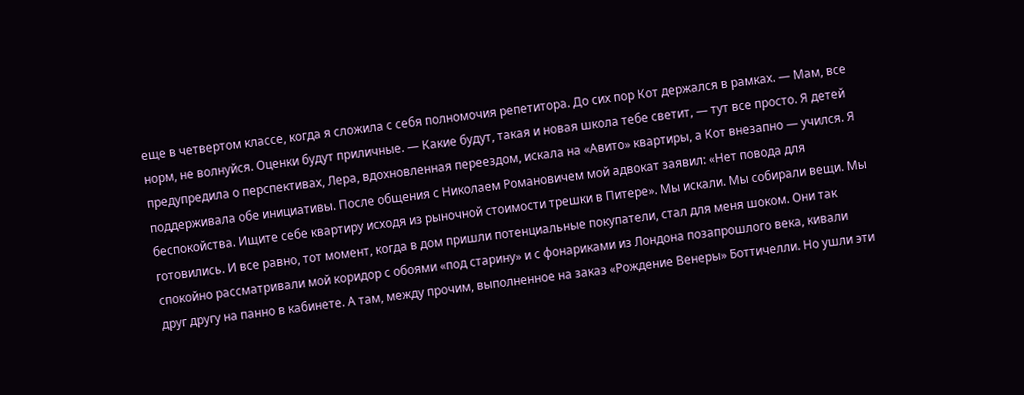еще в четвертом классе, когда я сложила с себя полномочия репетитора. До сих пор Кот держался в рамках. — Мам, все норм, не волнуйся. Оценки будут приличные. — Какие будут, такая и новая школа тебе светит, — тут все просто. Я детей предупредила о перспективах, Лера, вдохновленная переездом, искала на «Авито» квартиры, а Кот внезапно — учился. Я поддерживала обе инициативы. После общения с Николаем Романовичем мой адвокат заявил: «Нет повода для беспокойства. Ищите себе квартиру исходя из рыночной стоимости трешки в Питере». Мы искали. Мы собирали вещи. Мы готовились. И все равно, тот момент, когда в дом пришли потенциальные покупатели, стал для меня шоком. Они так спокойно рассматривали мой коридор с обоями «под старину» и с фонариками из Лондона позапрошлого века, кивали друг другу на панно в кабинете. А там, между прочим, выполненное на заказ «Рождение Венеры» Боттичелли. Но ушли эти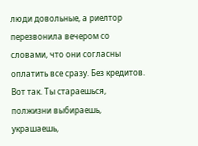люди довольные, а риелтор перезвонила вечером со словами, что они согласны оплатить все сразу. Без кредитов. Вот так. Ты стараешься, полжизни выбираешь, украшаешь,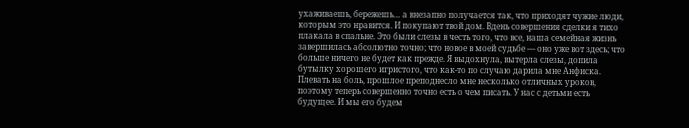ухаживаешь, бережешь… а внезапно получается так, что приходят чужие люди, которым это нравится. И покупают твой дом. Вдень совершения сделки я тихо плакала в спальне. Это были слезы в честь того, что все, наша семейная жизнь завершилась абсолютно точно; что новое в моей судьбе — оно уже вот здесь; что больше ничего не будет как прежде. Я выдохнула, вытерла слезы, допила бутылку хорошего игристого, что как-то по случаю дарила мне Анфиска. Плевать на боль, прошлое преподнесло мне несколько отличных уроков, поэтому теперь совершенно точно есть о чем писать. У нас с детьми есть будущее. И мы его будем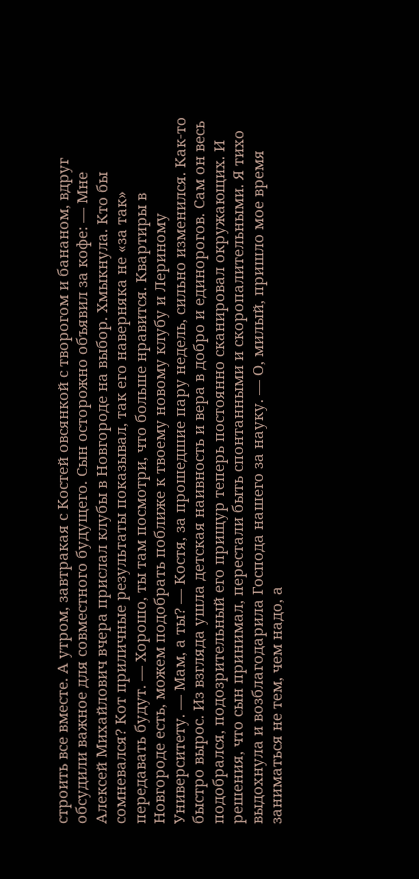строить все вместе. А утром, завтракая с Костей овсянкой с творогом и бананом, вдруг обсудили важное для совместного будущего. Сын осторожно объявил за кофе: — Мне Алексей Михайлович вчера прислал клубы в Новгороде на выбор. Хмыкнула. Кто бы сомневался? Кот приличные результаты показывал, так его наверняка не «за так» передавать будут. — Хорошо, ты там посмотри, что больше нравится. Квартиры в Новгороде есть, можем подобрать поближе к твоему новому клубу и Лериному Университету. — Мам, а ты? — Костя, за прошедшие пару недель, сильно изменился. Как-то быстро вырос. Из взгляда ушла детская наивность и вера в добро и единорогов. Сам он весь подобрался, подозрительный его прищур теперь постоянно сканировал окружающих. И решения, что сын принимал, перестали быть спонтанными и скоропалительными. Я тихо выдохнула и возблагодарила Господа нашего за науку. — О, милый, пришло мое время заниматься не тем, чем надо, а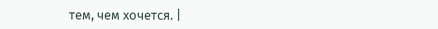тем, чем хочется. |